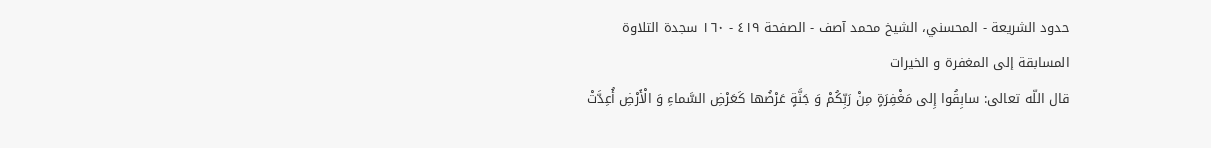حدود الشريعة - المحسني، الشيخ محمد آصف - الصفحة ٤١٩ - ١٦٠ سجدة التلاوة
المسابقة إلى المغفرة و الخيرات
قال اللّه تعالى: سابِقُوا إِلى مَغْفِرَةٍ مِنْ رَبِّكُمْ وَ جَنَّةٍ عَرْضُها كَعَرْضِ السَّماءِ وَ الْأَرْضِ أُعِدَّتْ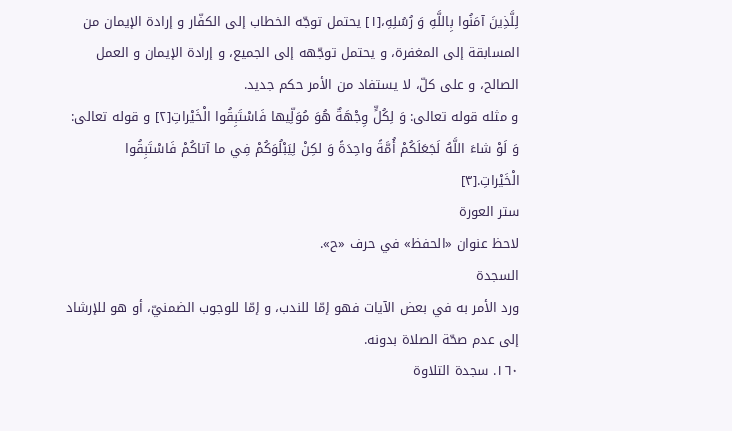لِلَّذِينَ آمَنُوا بِاللَّهِ وَ رُسُلِهِ،[١] يحتمل توجّه الخطاب إلى الكفّار و إرادة الإيمان من المسابقة إلى المغفرة، و يحتمل توجّهه إلى الجميع، و إرادة الإيمان و العمل الصالح، و على كلّ، لا يستفاد من الأمر حكم جديد.
و مثله قوله تعالى: وَ لِكُلٍّ وِجْهَةٌ هُوَ مُوَلِّيها فَاسْتَبِقُوا الْخَيْراتِ[٢] و قوله تعالى: وَ لَوْ شاءَ اللَّهُ لَجَعَلَكُمْ أُمَّةً واحِدَةً وَ لكِنْ لِيَبْلُوَكُمْ فِي ما آتاكُمْ فَاسْتَبِقُوا الْخَيْراتِ.[٣]
ستر العورة
لاحظ عنوان «الحفظ» في حرف «ح».
السجدة
ورد الأمر به في بعض الآيات فهو إمّا للندب، و إمّا للوجوب الضمنيّ، أو هو للإرشاد إلى عدم صحّة الصلاة بدونه.
١٦٠. سجدة التلاوة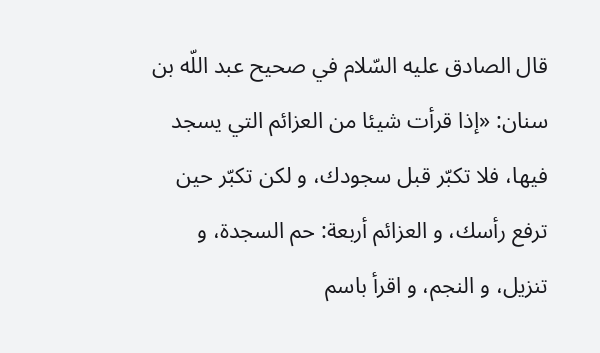قال الصادق عليه السّلام في صحيح عبد اللّه بن سنان: «إذا قرأت شيئا من العزائم التي يسجد فيها، فلا تكبّر قبل سجودك، و لكن تكبّر حين ترفع رأسك، و العزائم أربعة: حم السجدة، و تنزيل، و النجم، و اقرأ باسم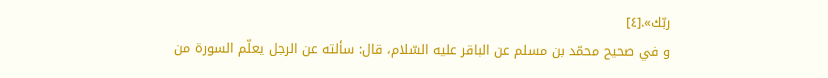ربّك».[٤]
و في صحيح محمّد بن مسلم عن الباقر عليه السّلام، قال: سألته عن الرجل يعلّم السورة من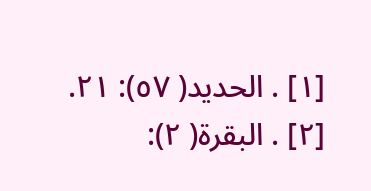[١] . الحديد( ٥٧): ٢١.
[٢] . البقرة( ٢):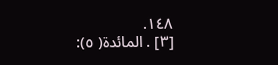١٤٨.
[٣] . المائدة( ٥):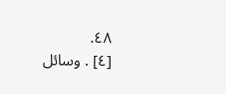٤٨.
[٤] . وسائل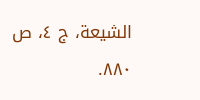الشيعة، ج ٤، ص ٨٨٠.